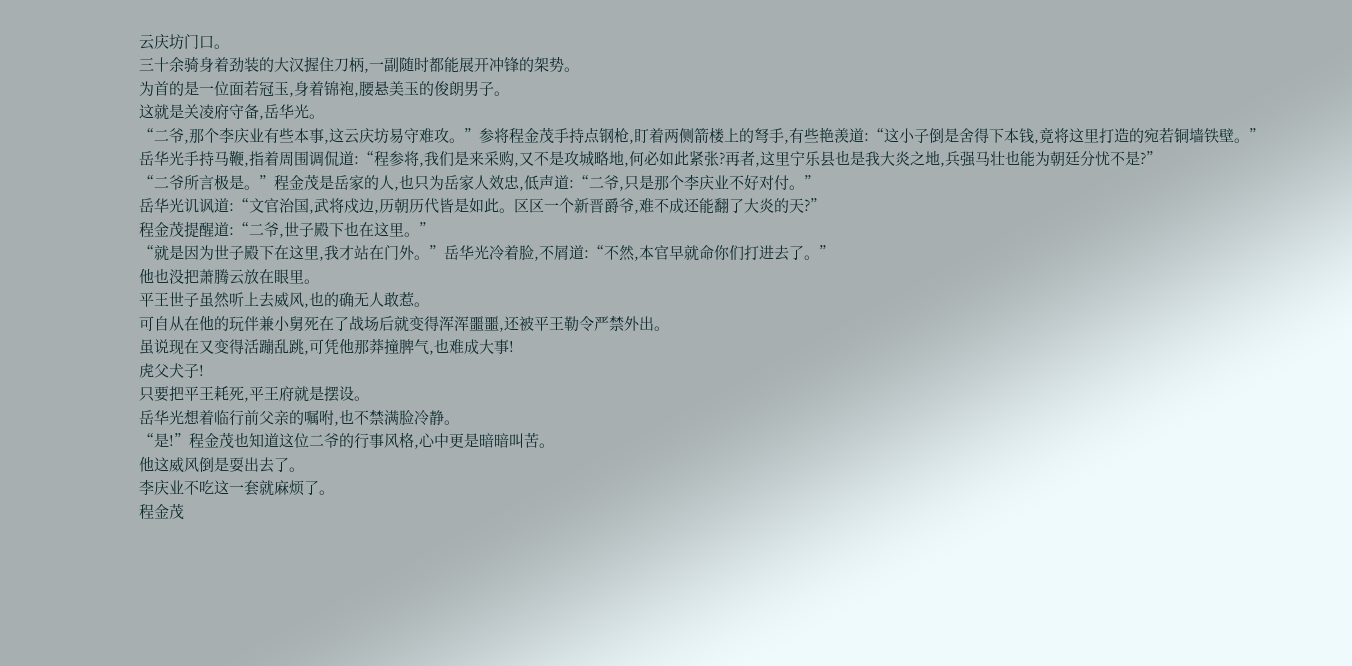云庆坊门口。
三十余骑身着劲装的大汉握住刀柄,一副随时都能展开冲锋的架势。
为首的是一位面若冠玉,身着锦袍,腰悬美玉的俊朗男子。
这就是关凌府守备,岳华光。
“二爷,那个李庆业有些本事,这云庆坊易守难攻。”参将程金茂手持点钢枪,盯着两侧箭楼上的弩手,有些艳羡道:“这小子倒是舍得下本钱,竟将这里打造的宛若铜墙铁壁。”
岳华光手持马鞭,指着周围调侃道:“程参将,我们是来采购,又不是攻城略地,何必如此紧张?再者,这里宁乐县也是我大炎之地,兵强马壮也能为朝廷分忧不是?”
“二爷所言极是。”程金茂是岳家的人,也只为岳家人效忠,低声道:“二爷,只是那个李庆业不好对付。”
岳华光讥讽道:“文官治国,武将戍边,历朝历代皆是如此。区区一个新晋爵爷,难不成还能翻了大炎的天?”
程金茂提醒道:“二爷,世子殿下也在这里。”
“就是因为世子殿下在这里,我才站在门外。”岳华光冷着脸,不屑道:“不然,本官早就命你们打进去了。”
他也没把萧腾云放在眼里。
平王世子虽然听上去威风,也的确无人敢惹。
可自从在他的玩伴兼小舅死在了战场后就变得浑浑噩噩,还被平王勒令严禁外出。
虽说现在又变得活蹦乱跳,可凭他那莽撞脾气,也难成大事!
虎父犬子!
只要把平王耗死,平王府就是摆设。
岳华光想着临行前父亲的嘱咐,也不禁满脸冷静。
“是!”程金茂也知道这位二爷的行事风格,心中更是暗暗叫苦。
他这威风倒是耍出去了。
李庆业不吃这一套就麻烦了。
程金茂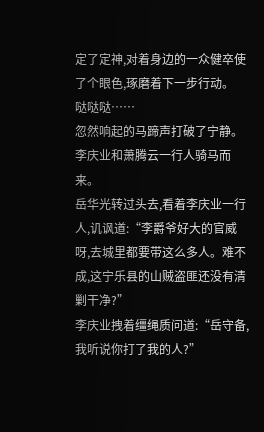定了定神,对着身边的一众健卒使了个眼色,琢磨着下一步行动。
哒哒哒……
忽然响起的马蹄声打破了宁静。
李庆业和萧腾云一行人骑马而来。
岳华光转过头去,看着李庆业一行人,讥讽道:“李爵爷好大的官威呀,去城里都要带这么多人。难不成,这宁乐县的山贼盗匪还没有清剿干净?”
李庆业拽着缰绳质问道:“岳守备,我听说你打了我的人?”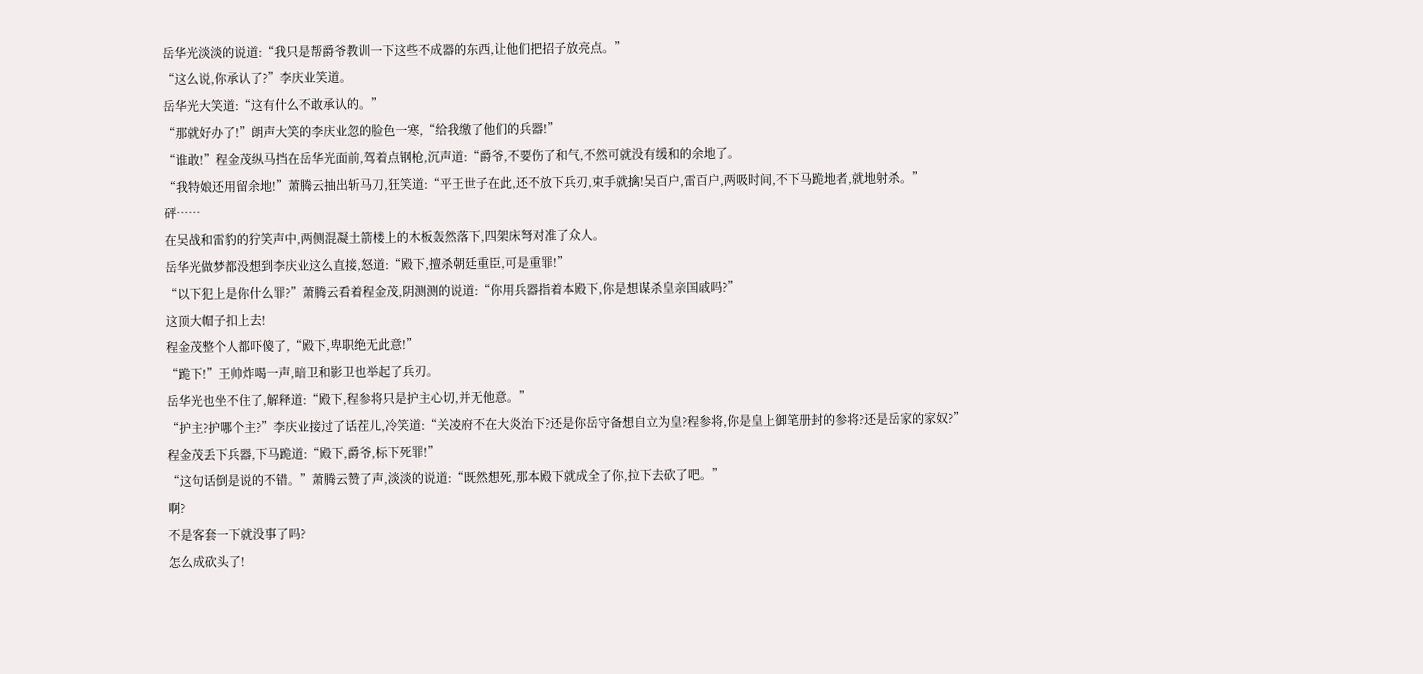岳华光淡淡的说道:“我只是帮爵爷教训一下这些不成器的东西,让他们把招子放亮点。”
“这么说,你承认了?”李庆业笑道。
岳华光大笑道:“这有什么不敢承认的。”
“那就好办了!”朗声大笑的李庆业忽的脸色一寒,“给我缴了他们的兵器!”
“谁敢!”程金茂纵马挡在岳华光面前,驾着点钢枪,沉声道:“爵爷,不要伤了和气,不然可就没有缓和的余地了。
“我特娘还用留余地!”萧腾云抽出斩马刀,狂笑道:“平王世子在此,还不放下兵刃,束手就擒!吴百户,雷百户,两吸时间,不下马跪地者,就地射杀。”
砰……
在吴战和雷豹的狞笑声中,两侧混凝土箭楼上的木板轰然落下,四架床弩对准了众人。
岳华光做梦都没想到李庆业这么直接,怒道:“殿下,擅杀朝廷重臣,可是重罪!”
“以下犯上是你什么罪?”萧腾云看着程金茂,阴测测的说道:“你用兵器指着本殿下,你是想谋杀皇亲国戚吗?”
这顶大帽子扣上去!
程金茂整个人都吓傻了,“殿下,卑职绝无此意!”
“跪下!”王帅炸喝一声,暗卫和影卫也举起了兵刃。
岳华光也坐不住了,解释道:“殿下,程参将只是护主心切,并无他意。”
“护主?护哪个主?”李庆业接过了话茬儿,冷笑道:“关凌府不在大炎治下?还是你岳守备想自立为皇?程参将,你是皇上御笔册封的参将?还是岳家的家奴?”
程金茂丢下兵器,下马跪道:“殿下,爵爷,标下死罪!”
“这句话倒是说的不错。”萧腾云赞了声,淡淡的说道:“既然想死,那本殿下就成全了你,拉下去砍了吧。”
啊?
不是客套一下就没事了吗?
怎么成砍头了!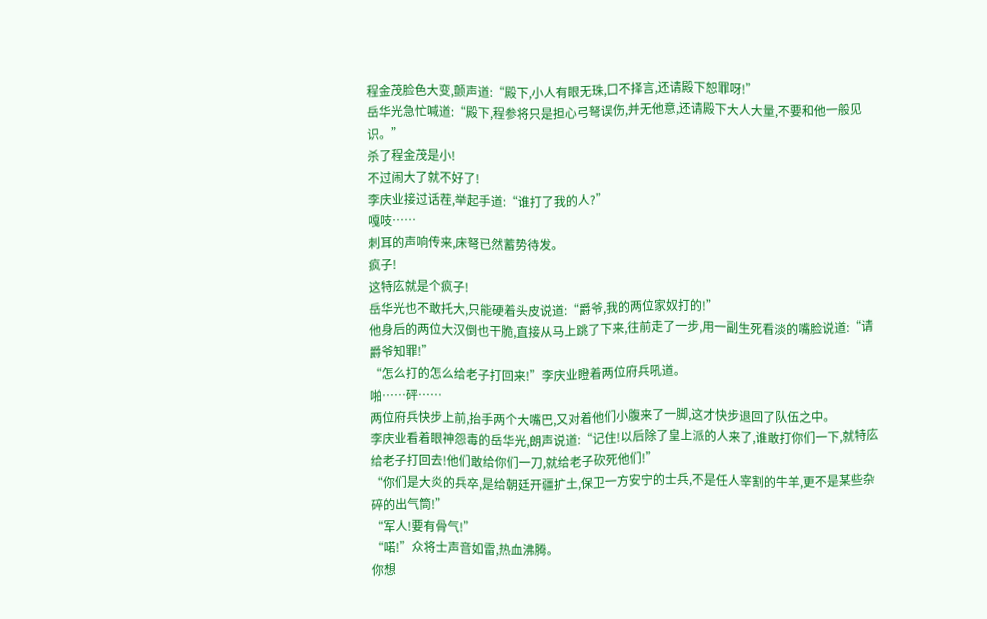程金茂脸色大变,颤声道:“殿下,小人有眼无珠,口不择言,还请殿下恕罪呀!”
岳华光急忙喊道:“殿下,程参将只是担心弓弩误伤,并无他意,还请殿下大人大量,不要和他一般见识。”
杀了程金茂是小!
不过闹大了就不好了!
李庆业接过话茬,举起手道:“谁打了我的人?”
嘎吱……
刺耳的声响传来,床弩已然蓄势待发。
疯子!
这特庅就是个疯子!
岳华光也不敢托大,只能硬着头皮说道:“爵爷,我的两位家奴打的!”
他身后的两位大汉倒也干脆,直接从马上跳了下来,往前走了一步,用一副生死看淡的嘴脸说道:“请爵爷知罪!”
“怎么打的怎么给老子打回来!”李庆业瞪着两位府兵吼道。
啪……砰……
两位府兵快步上前,抬手两个大嘴巴,又对着他们小腹来了一脚,这才快步退回了队伍之中。
李庆业看着眼神怨毒的岳华光,朗声说道:“记住!以后除了皇上派的人来了,谁敢打你们一下,就特庅给老子打回去!他们敢给你们一刀,就给老子砍死他们!”
“你们是大炎的兵卒,是给朝廷开疆扩土,保卫一方安宁的士兵,不是任人宰割的牛羊,更不是某些杂碎的出气筒!”
“军人!要有骨气!”
“喏!”众将士声音如雷,热血沸腾。
你想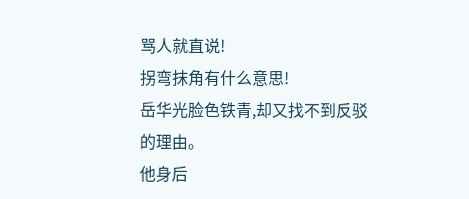骂人就直说!
拐弯抹角有什么意思!
岳华光脸色铁青,却又找不到反驳的理由。
他身后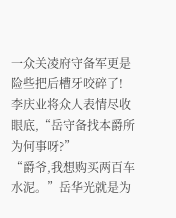一众关凌府守备军更是险些把后槽牙咬碎了!
李庆业将众人表情尽收眼底,“岳守备找本爵所为何事呀?”
“爵爷,我想购买两百车水泥。”岳华光就是为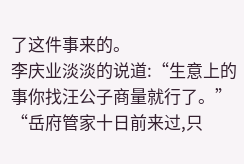了这件事来的。
李庆业淡淡的说道:“生意上的事你找汪公子商量就行了。”
“岳府管家十日前来过,只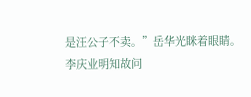是汪公子不卖。”岳华光眯着眼睛。
李庆业明知故问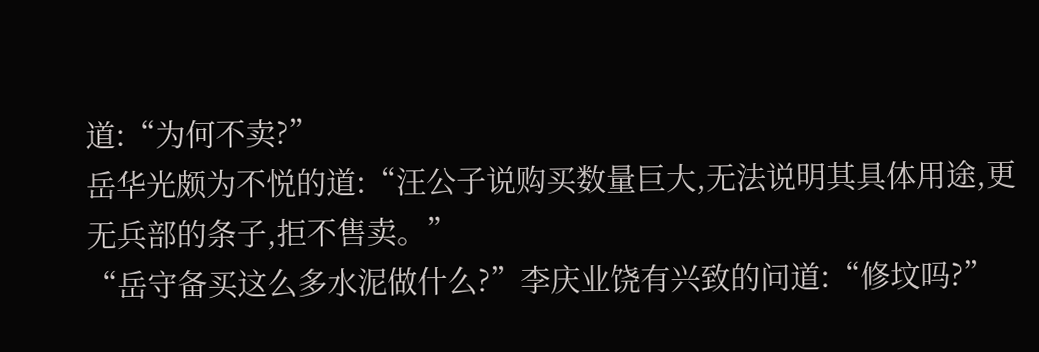道:“为何不卖?”
岳华光颇为不悦的道:“汪公子说购买数量巨大,无法说明其具体用途,更无兵部的条子,拒不售卖。”
“岳守备买这么多水泥做什么?”李庆业饶有兴致的问道:“修坟吗?”